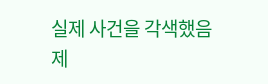실제 사건을 각색했음
제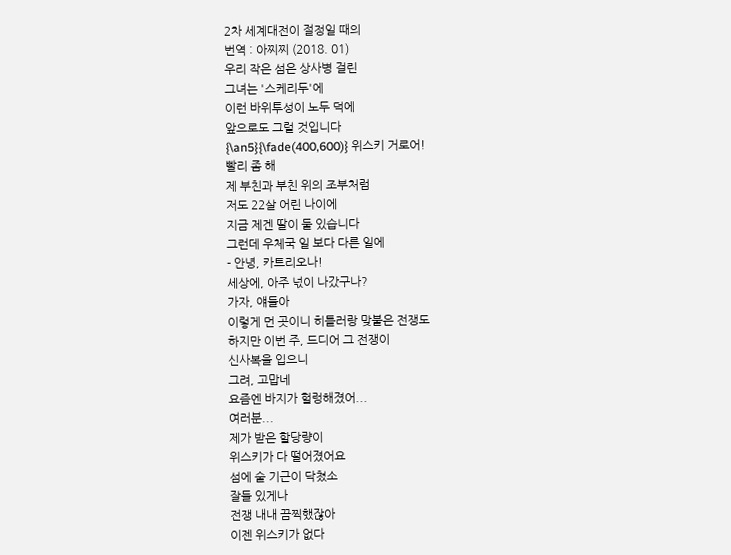2차 세계대전이 절정일 때의
번역 : 아찌찌 (2018. 01)
우리 작은 섬은 상사병 걸린
그녀는 '스케리두'에
이런 바위투성이 노두 덕에
앞으로도 그럴 것입니다
{\an5}{\fade(400,600)} 위스키 거로어!
빨리 좀 해
제 부친과 부친 위의 조부처럼
저도 22살 어린 나이에
지금 제겐 딸이 둘 있습니다
그런데 우체국 일 보다 다른 일에
- 안녕, 카트리오나!
세상에, 아주 넋이 나갔구나?
가자, 얘들아
이렇게 먼 곳이니 히틀러랑 맞붙은 전쟁도
하지만 이번 주, 드디어 그 전쟁이
신사복을 입으니
그려, 고맙네
요즘엔 바지가 헐렁해졌어...
여러분...
제가 받은 할당량이
위스키가 다 떨어졌어요
섬에 술 기근이 닥쳤소
잘들 있게나
전쟁 내내 끔찍했잖아
이젠 위스키가 없다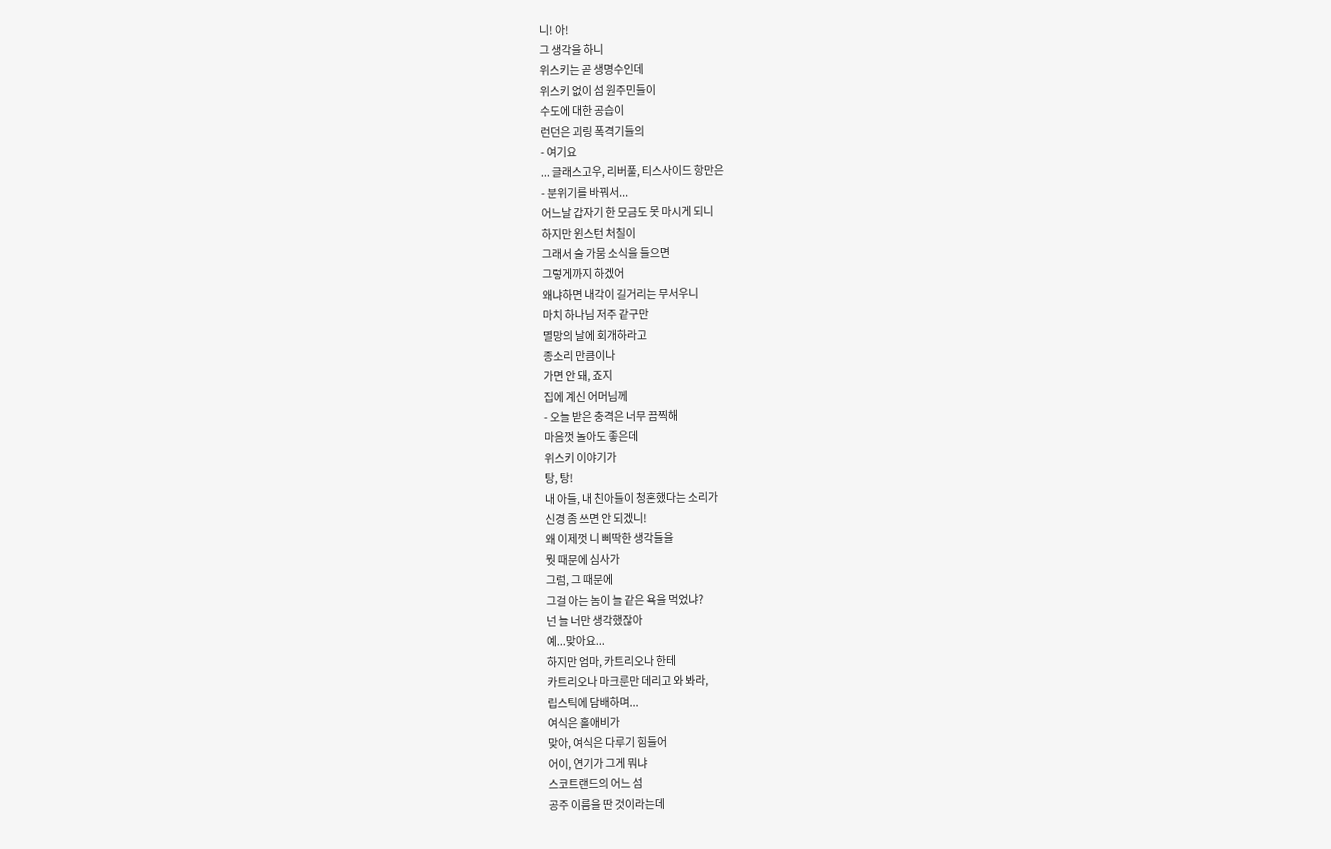니! 아!
그 생각을 하니
위스키는 곧 생명수인데
위스키 없이 섬 원주민들이
수도에 대한 공습이
런던은 괴링 폭격기들의
- 여기요
... 글래스고우, 리버풀, 티스사이드 항만은
- 분위기를 바꿔서...
어느날 갑자기 한 모금도 못 마시게 되니
하지만 윈스턴 처칠이
그래서 술 가뭄 소식을 들으면
그렇게까지 하겠어
왜냐하면 내각이 길거리는 무서우니
마치 하나님 저주 같구만
멸망의 날에 회개하라고
종소리 만큼이나
가면 안 돼, 죠지
집에 계신 어머님께
- 오늘 받은 충격은 너무 끔찍해
마음껏 놀아도 좋은데
위스키 이야기가
탕, 탕!
내 아들, 내 친아들이 청혼했다는 소리가
신경 좀 쓰면 안 되겠니!
왜 이제껏 니 삐딱한 생각들을
뭣 때문에 심사가
그럼, 그 때문에
그걸 아는 놈이 늘 같은 욕을 먹었냐?
넌 늘 너만 생각했잖아
예...맞아요...
하지만 엄마, 카트리오나 한테
카트리오나 마크룬만 데리고 와 봐라,
립스틱에 담배하며...
여식은 홀애비가
맞아, 여식은 다루기 힘들어
어이, 연기가 그게 뭐냐
스코트랜드의 어느 섬
공주 이름을 딴 것이라는데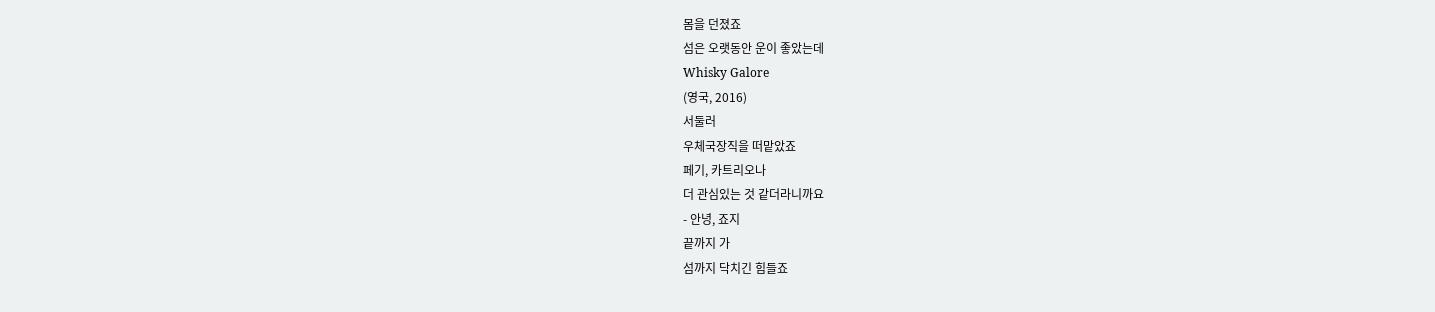몸을 던졌죠
섬은 오랫동안 운이 좋았는데
Whisky Galore
(영국, 2016)
서둘러
우체국장직을 떠맡았죠
페기, 카트리오나
더 관심있는 것 같더라니까요
- 안녕, 죠지
끝까지 가
섬까지 닥치긴 힘들죠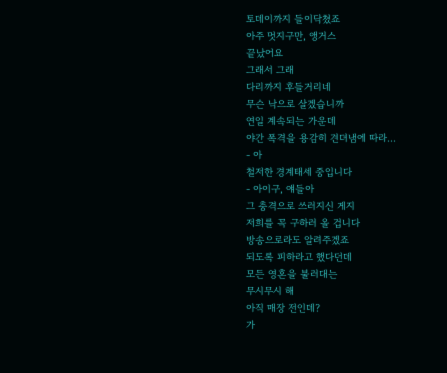토데이까지 들이닥쳤죠
아주 멋지구만, 앵거스
끝났어요
그래서 그래
다리까지 후들거리네
무슨 낙으로 살겠습니까
연일 계속되는 가운데
야간 폭격을 용감히 견뎌냄에 따라...
- 아
철저한 경계태세 중입니다
- 아이구, 얘들아
그 충격으로 쓰러지신 게지
저희를 꼭 구하러 올 겁니다
방송으로라도 알려주겠죠
되도록 피하라고 했다던데
모든 영혼을 불러대는
무시무시 해
아직 매장 전인데?
가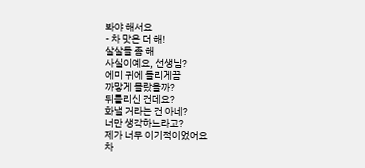봐야 해서요
- 차 맛은 더 해!
살살들 좀 해
사실이예요, 선생님?
에미 귀에 들리게끔
까맣게 몰랐을까?
뒤틀리신 건데요?
화낼 거라는 건 아네?
너만 생각하느라고?
제가 너무 이기적이었어요
차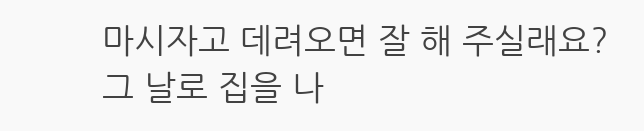마시자고 데려오면 잘 해 주실래요?
그 날로 집을 나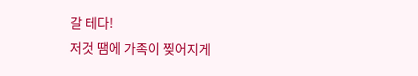갈 테다!
저것 땜에 가족이 찢어지게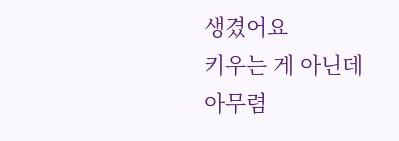생겼어요
키우는 게 아닌데
아무렴